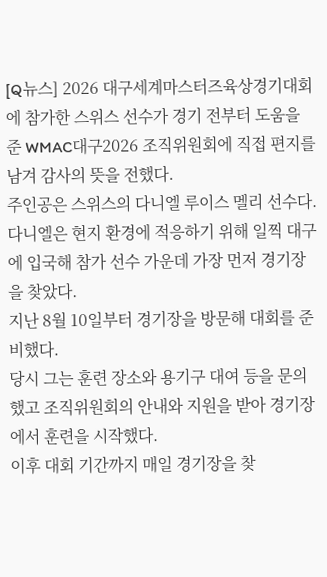[Q뉴스] 2026 대구세계마스터즈육상경기대회에 참가한 스위스 선수가 경기 전부터 도움을 준 WMAC대구2026 조직위원회에 직접 편지를 남겨 감사의 뜻을 전했다.
주인공은 스위스의 다니엘 루이스 멜리 선수다.
다니엘은 현지 환경에 적응하기 위해 일찍 대구에 입국해 참가 선수 가운데 가장 먼저 경기장을 찾았다.
지난 8월 10일부터 경기장을 방문해 대회를 준비했다.
당시 그는 훈련 장소와 용기구 대여 등을 문의했고 조직위원회의 안내와 지원을 받아 경기장에서 훈련을 시작했다.
이후 대회 기간까지 매일 경기장을 찾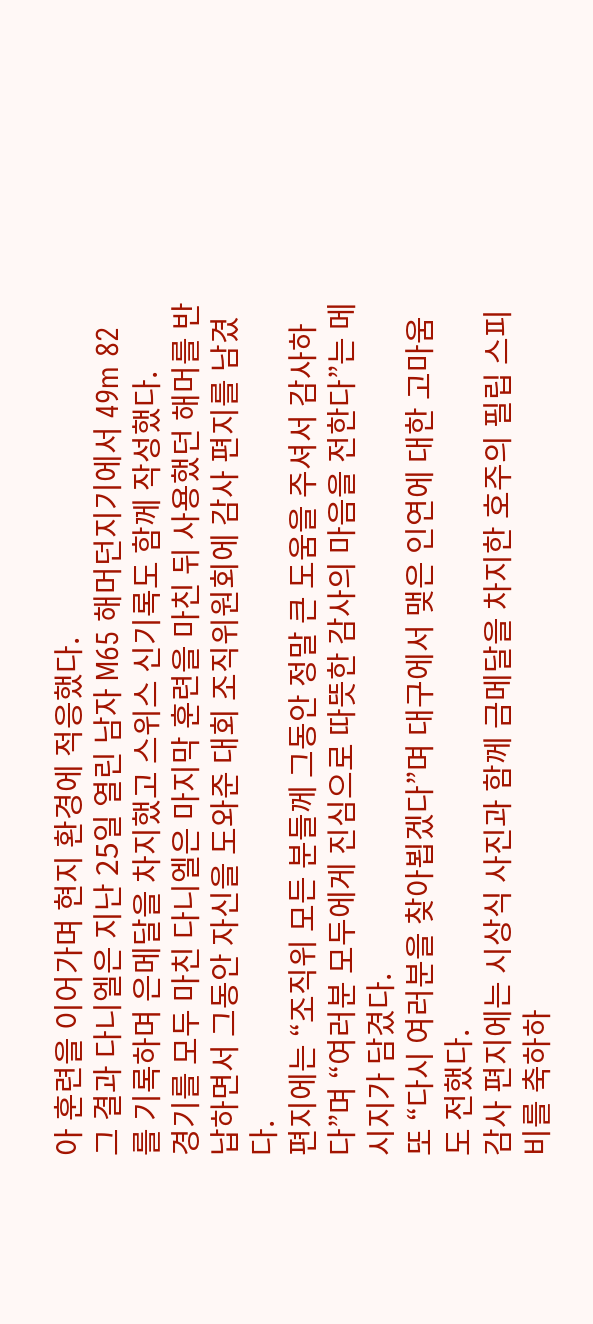아 훈련을 이어가며 현지 환경에 적응했다.
그 결과 다니엘은 지난 25일 열린 남자 M65 해머던지기에서 49m 82를 기록하며 은메달을 차지했고 스위스 신기록도 함께 작성했다.
경기를 모두 마친 다니엘은 마지막 훈련을 마친 뒤 사용했던 해머를 반납하면서 그동안 자신을 도와준 대회 조직위원회에 감사 편지를 남겼다.
편지에는 “조직위 모든 분들께 그동안 정말 큰 도움을 주셔서 감사하다”며 “여러분 모두에게 진심으로 따뜻한 감사의 마음을 전한다”는 메시지가 담겼다.
또 “다시 여러분을 찾아뵙겠다”며 대구에서 맺은 인연에 대한 고마움도 전했다.
감사 편지에는 시상식 사진과 함께 금메달을 차지한 호주의 필립 스피비를 축하하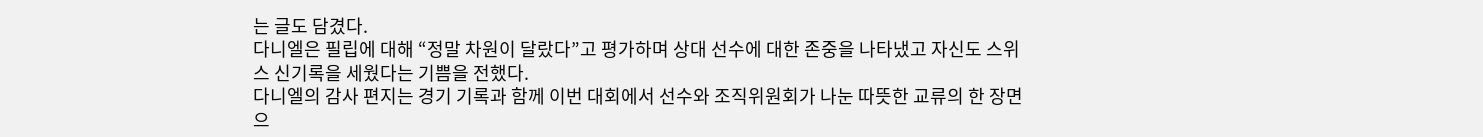는 글도 담겼다.
다니엘은 필립에 대해 “정말 차원이 달랐다”고 평가하며 상대 선수에 대한 존중을 나타냈고 자신도 스위스 신기록을 세웠다는 기쁨을 전했다.
다니엘의 감사 편지는 경기 기록과 함께 이번 대회에서 선수와 조직위원회가 나눈 따뜻한 교류의 한 장면으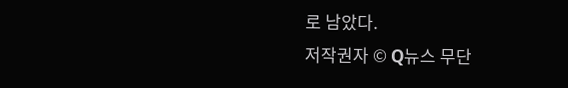로 남았다.
저작권자 © Q뉴스 무단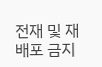전재 및 재배포 금지